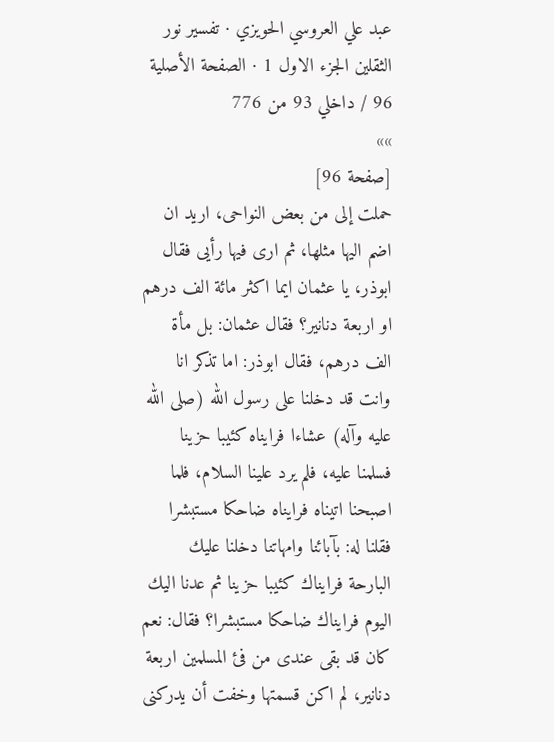عبد علي العروسي الحويزي · تفسير نور الثقلين الجزء الاول 1 · الصفحة الأصلية 96 / داخلي 93 من 776
»»
[صفحة 96]
حملت إلى من بعض النواحى، اريد ان اضم اليها مثلها، ثم ارى فيها رأيى فقال ابوذر، يا عثمان ايما اكثر مائة الف درهم او اربعة دنانير؟ فقال عثمان: بل مأة الف درهم، فقال ابوذر: اما تذكر انا وانت قد دخلنا على رسول الله (صلى الله عليه وآله) عشاءا فرايناه كئيبا حزينا فسلمنا عليه، فلم يرد علينا السلام، فلما اصبحنا اتيناه فرايناه ضاحكا مستبشرا فقلنا له: بآبائنا وامهاتنا دخلنا عليك البارحة فرايناك كئيبا حزينا ثم عدنا اليك اليوم فرايناك ضاحكا مستبشرا؟ فقال: نعم كان قد بقى عندى من فئ المسلمين اربعة دنانير، لم اكن قسمتها وخفت أن يدركنى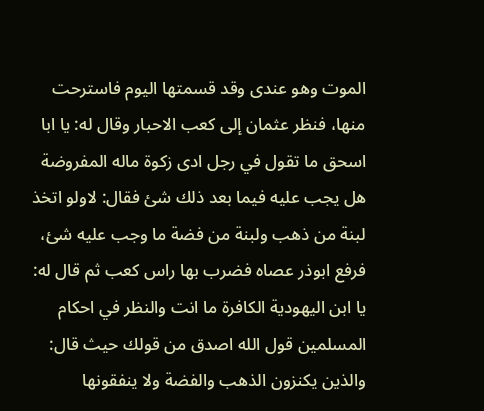الموت وهو عندى وقد قسمتها اليوم فاسترحت منها، فنظر عثمان إلى كعب الاحبار وقال له: يا ابا اسحق ما تقول في رجل ادى زكوة ماله المفروضة هل يجب عليه فيما بعد ذلك شئ فقال: لاولو اتخذ لبنة من ذهب ولبنة من فضة ما وجب عليه شئ، فرفع ابوذر عصاه فضرب بها راس كعب ثم قال له: يا ابن اليهودية الكافرة ما انت والنظر في احكام المسلمين قول الله اصدق من قولك حيث قال: والذين يكنزون الذهب والفضة ولا ينفقونها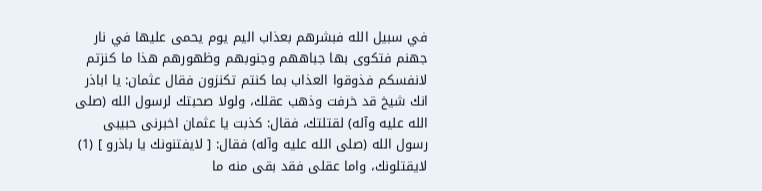في سبيل الله فبشرهم بعذاب اليم يوم يحمى عليها في نار جهنم فتكوى بها جباههم وجنوبهم وظهورهم هذا ما كنزتم لانفسكم فذوقوا العذاب بما كنتم تكنزون فقال عثمان: يا اباذر انك شيخ قد خرفت وذهب عقلك، ولولا صحبتك لرسول الله (صلى الله عليه وآله) لقتلتك، فقال: كذبت يا عثمان اخبرنى حبيبى رسول الله (صلى الله عليه وآله) فقال: [ لايفتنونك يا باذرو ] (1) لايقتلونك، واما عقلى فقد بقى منه ما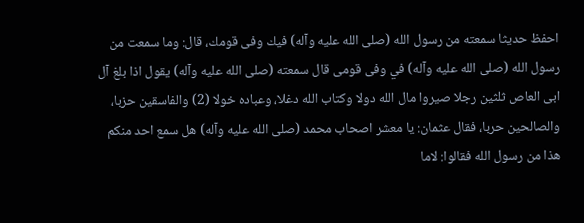احفظ حديثا سمعته من رسول الله (صلى الله عليه وآله) فيك وفى قومك، قال: وما سمعت من رسول الله (صلى الله عليه وآله) في وفى قومى قال سمعته (صلى الله عليه وآله) يقول اذا بلغ آل ابى العاص ثلثين رجلا صيروا مال الله دولا وكتاب الله دغلا، وعباده خولا (2) والفاسقين حزبا، والصالحين حربا، فقال عثمان: يا معشر اصحاب محمد (صلى الله عليه وآله) هل سمع احد منكم هذا من رسول الله فقالوا: لاما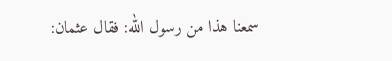سمعنا هذا من رسول الله: فقال عثمان: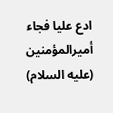ادع عليا فجاء أميرالمؤمنين (عليه السلام)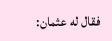فقال له عثمان: